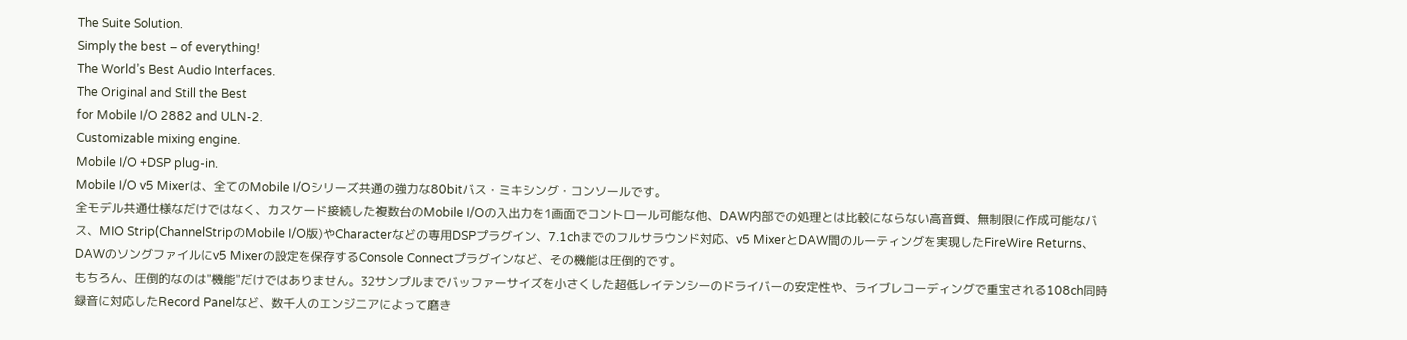The Suite Solution.
Simply the best – of everything!
The World’s Best Audio Interfaces.
The Original and Still the Best
for Mobile I/O 2882 and ULN-2.
Customizable mixing engine.
Mobile I/O +DSP plug-in.
Mobile I/O v5 Mixerは、全てのMobile I/Oシリーズ共通の強力な80bitバス・ミキシング・コンソールです。
全モデル共通仕様なだけではなく、カスケード接続した複数台のMobile I/Oの入出力を1画面でコントロール可能な他、DAW内部での処理とは比較にならない高音質、無制限に作成可能なバス、MIO Strip(ChannelStripのMobile I/O版)やCharacterなどの専用DSPプラグイン、7.1chまでのフルサラウンド対応、v5 MixerとDAW間のルーティングを実現したFireWire Returns、DAWのソングファイルにv5 Mixerの設定を保存するConsole Connectプラグインなど、その機能は圧倒的です。
もちろん、圧倒的なのは"機能"だけではありません。32サンプルまでバッファーサイズを小さくした超低レイテンシーのドライバーの安定性や、ライブレコーディングで重宝される108ch同時録音に対応したRecord Panelなど、数千人のエンジニアによって磨き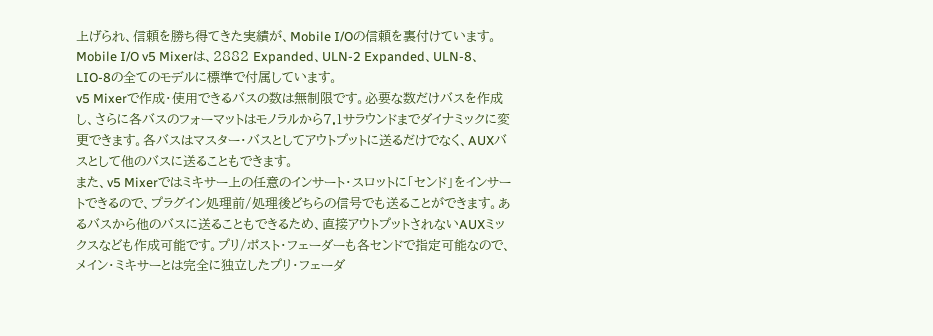上げられ、信頼を勝ち得てきた実績が、Mobile I/Oの信頼を裏付けています。
Mobile I/O v5 Mixerは、2882 Expanded、ULN-2 Expanded、ULN-8、LIO-8の全てのモデルに標準で付属しています。
v5 Mixerで作成・使用できるバスの数は無制限です。必要な数だけバスを作成し、さらに各バスのフォーマットはモノラルから7.1サラウンドまでダイナミックに変更できます。各バスはマスター・バスとしてアウトプットに送るだけでなく、AUXバスとして他のバスに送ることもできます。
また、v5 Mixerではミキサー上の任意のインサート・スロットに「センド」をインサートできるので、プラグイン処理前/処理後どちらの信号でも送ることができます。あるバスから他のバスに送ることもできるため、直接アウトプットされないAUXミックスなども作成可能です。プリ/ポスト・フェーダーも各センドで指定可能なので、メイン・ミキサーとは完全に独立したプリ・フェーダ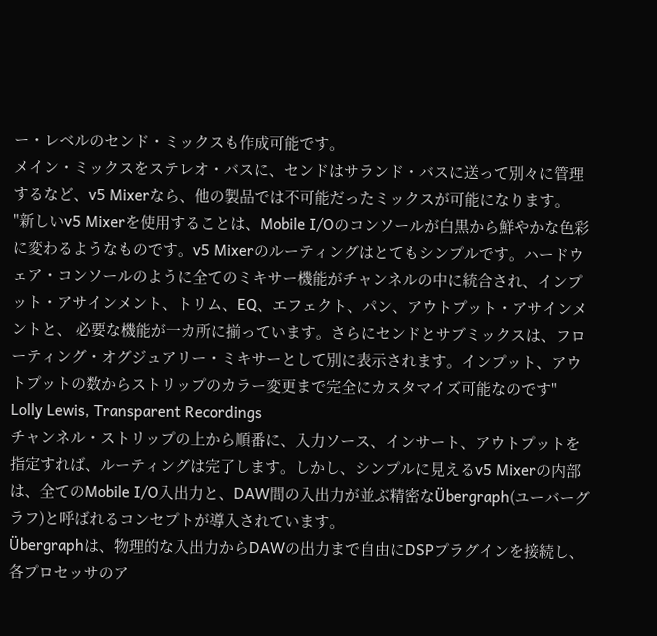ー・レベルのセンド・ミックスも作成可能です。
メイン・ミックスをステレオ・バスに、センドはサランド・バスに送って別々に管理するなど、v5 Mixerなら、他の製品では不可能だったミックスが可能になります。
"新しいv5 Mixerを使用することは、Mobile I/Oのコンソールが白黒から鮮やかな色彩に変わるようなものです。v5 Mixerのルーティングはとてもシンプルです。ハードウェア・コンソールのように全てのミキサー機能がチャンネルの中に統合され、インプット・アサインメント、トリム、EQ、エフェクト、パン、アウトプット・アサインメントと、 必要な機能が一カ所に揃っています。さらにセンドとサブミックスは、フローティング・オグジュアリー・ミキサーとして別に表示されます。インプット、アウトプットの数からストリップのカラー変更まで完全にカスタマイズ可能なのです"
Lolly Lewis, Transparent Recordings
チャンネル・ストリップの上から順番に、入力ソース、インサート、アウトプットを指定すれば、ルーティングは完了します。しかし、シンプルに見えるv5 Mixerの内部は、全てのMobile I/O入出力と、DAW間の入出力が並ぶ精密なÜbergraph(ユーバーグラフ)と呼ばれるコンセプトが導入されています。
Übergraphは、物理的な入出力からDAWの出力まで自由にDSPプラグインを接続し、各プロセッサのア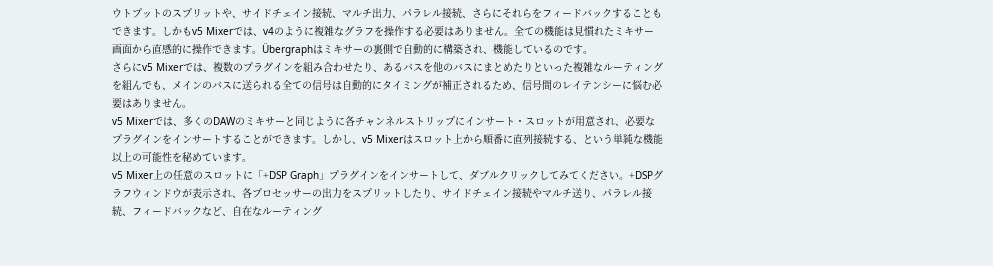ウトプットのスプリットや、サイドチェイン接続、マルチ出力、パラレル接続、さらにそれらをフィードバックすることもできます。しかもv5 Mixerでは、v4のように複雑なグラフを操作する必要はありません。全ての機能は見慣れたミキサー画面から直感的に操作できます。Übergraphはミキサーの裏側で自動的に構築され、機能しているのです。
さらにv5 Mixerでは、複数のプラグインを組み合わせたり、あるバスを他のバスにまとめたりといった複雑なルーティングを組んでも、メインのバスに送られる全ての信号は自動的にタイミングが補正されるため、信号間のレイテンシーに悩む必要はありません。
v5 Mixerでは、多くのDAWのミキサーと同じように各チャンネルストリップにインサート・スロットが用意され、必要なプラグインをインサートすることができます。しかし、v5 Mixerはスロット上から順番に直列接続する、という単純な機能以上の可能性を秘めています。
v5 Mixer上の任意のスロットに「+DSP Graph」プラグインをインサートして、ダブルクリックしてみてください。+DSPグラフウィンドウが表示され、各プロセッサーの出力をスプリットしたり、サイドチェイン接続やマルチ送り、パラレル接続、フィードバックなど、自在なルーティング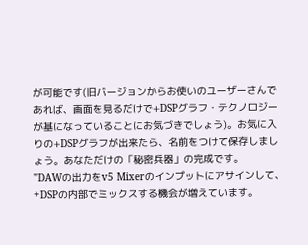が可能です(旧バージョンからお使いのユーザーさんであれば、画面を見るだけで+DSPグラフ・テクノロジーが基になっていることにお気づきでしょう)。お気に入りの+DSPグラフが出来たら、名前をつけて保存しましょう。あなただけの「秘密兵器」の完成です。
"DAWの出力をv5 Mixerのインプットにアサインして、+DSPの内部でミックスする機会が増えています。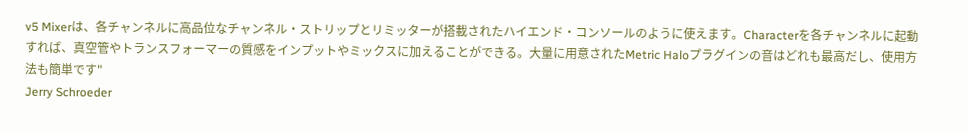v5 Mixerは、各チャンネルに高品位なチャンネル・ストリップとリミッターが搭載されたハイエンド・コンソールのように使えます。Characterを各チャンネルに起動すれば、真空管やトランスフォーマーの質感をインプットやミックスに加えることができる。大量に用意されたMetric Haloプラグインの音はどれも最高だし、使用方法も簡単です"
Jerry Schroeder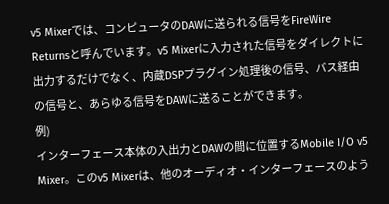v5 Mixerでは、コンピュータのDAWに送られる信号をFireWire Returnsと呼んでいます。v5 Mixerに入力された信号をダイレクトに出力するだけでなく、内蔵DSPプラグイン処理後の信号、バス経由の信号と、あらゆる信号をDAWに送ることができます。
例)
インターフェース本体の入出力とDAWの間に位置するMobile I/O v5 Mixer。このv5 Mixerは、他のオーディオ・インターフェースのよう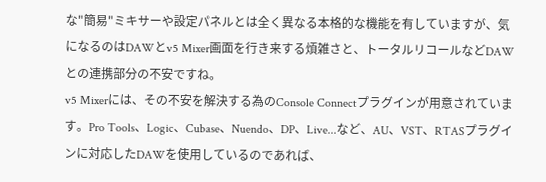な"簡易"ミキサーや設定パネルとは全く異なる本格的な機能を有していますが、気になるのはDAWとv5 Mixer画面を行き来する煩雑さと、トータルリコールなどDAWとの連携部分の不安ですね。
v5 Mixerには、その不安を解決する為のConsole Connectプラグインが用意されています。Pro Tools、Logic、Cubase、Nuendo、DP、Live...など、AU、VST、RTASプラグインに対応したDAWを使用しているのであれば、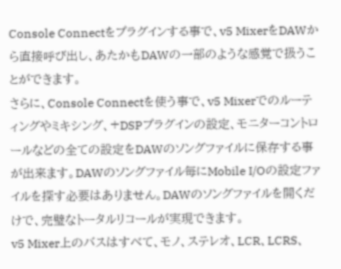Console Connectをプラグインする事で、v5 MixerをDAWから直接呼び出し、あたかもDAWの一部のような感覚で扱うことができます。
さらに、Console Connectを使う事で、v5 Mixerでのルーティングやミキシング、+DSPプラグインの設定、モニターコントロールなどの全ての設定をDAWのソングファイルに保存する事が出来ます。DAWのソングファイル毎にMobile I/Oの設定ファイルを探す必要はありません。DAWのソングファイルを開くだけで、完璧なトータルリコールが実現できます。
v5 Mixer上のバスはすべて、モノ、ステレオ、LCR、LCRS、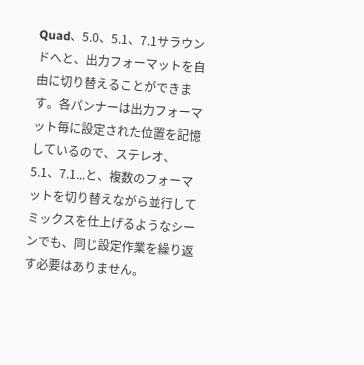Quad、5.0、5.1、7.1サラウンドへと、出力フォーマットを自由に切り替えることができます。各パンナーは出力フォーマット毎に設定された位置を記憶しているので、ステレオ、5.1、7.1...と、複数のフォーマットを切り替えながら並行してミックスを仕上げるようなシーンでも、同じ設定作業を繰り返す必要はありません。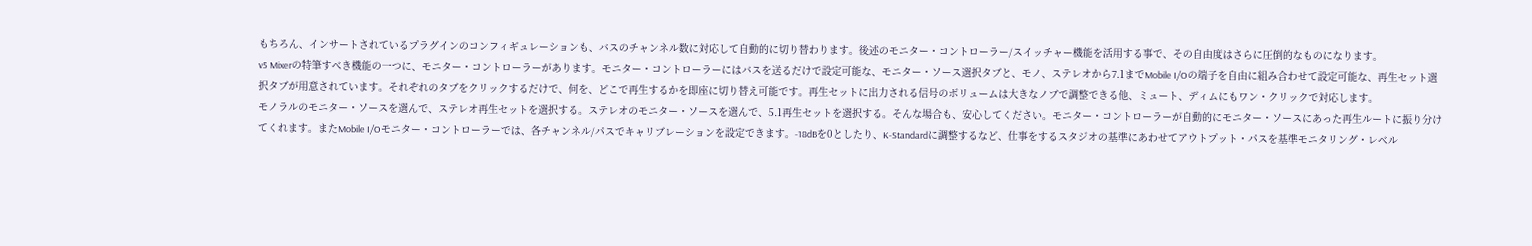もちろん、インサートされているプラグインのコンフィギュレーションも、バスのチャンネル数に対応して自動的に切り替わります。後述のモニター・コントローラー/スイッチャー機能を活用する事で、その自由度はさらに圧倒的なものになります。
v5 Mixerの特筆すべき機能の一つに、モニター・コントローラーがあります。モニター・コントローラーにはバスを送るだけで設定可能な、モニター・ソース選択タブと、モノ、ステレオから7.1までMobile I/Oの端子を自由に組み合わせて設定可能な、再生セット選択タブが用意されています。それぞれのタブをクリックするだけで、何を、どこで再生するかを即座に切り替え可能です。再生セットに出力される信号のボリュームは大きなノブで調整できる他、ミュート、ディムにもワン・クリックで対応します。
モノラルのモニター・ソースを選んで、ステレオ再生セットを選択する。ステレオのモニター・ソースを選んで、5.1再生セットを選択する。そんな場合も、安心してください。モニター・コントローラーが自動的にモニター・ソースにあった再生ルートに振り分けてくれます。またMobile I/Oモニター・コントローラーでは、各チャンネル/パスでキャリブレーションを設定できます。-18dBを0としたり、K-Standardに調整するなど、仕事をするスタジオの基準にあわせてアウトプット・パスを基準モニタリング・レベル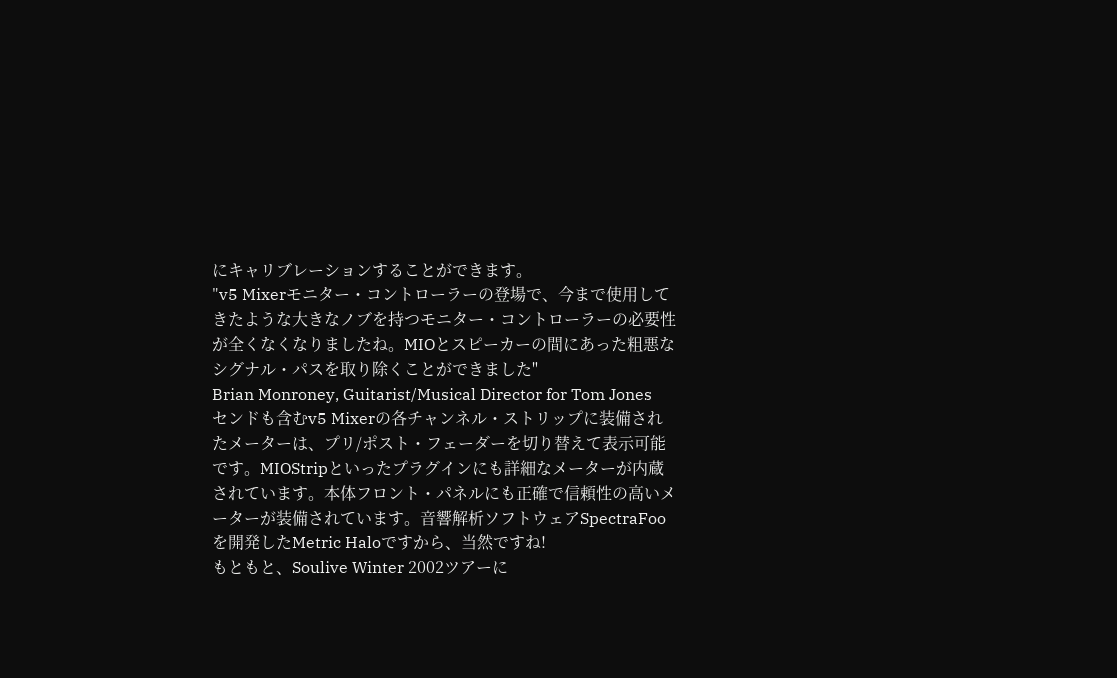にキャリブレーションすることができます。
"v5 Mixerモニター・コントローラーの登場で、今まで使用してきたような大きなノブを持つモニター・コントローラーの必要性が全くなくなりましたね。MIOとスピーカーの間にあった粗悪なシグナル・パスを取り除くことができました"
Brian Monroney, Guitarist/Musical Director for Tom Jones
センドも含むv5 Mixerの各チャンネル・ストリップに装備されたメーターは、プリ/ポスト・フェーダーを切り替えて表示可能です。MIOStripといったプラグインにも詳細なメーターが内蔵されています。本体フロント・パネルにも正確で信頼性の高いメーターが装備されています。音響解析ソフトウェアSpectraFooを開発したMetric Haloですから、当然ですね!
もともと、Soulive Winter 2002ツアーに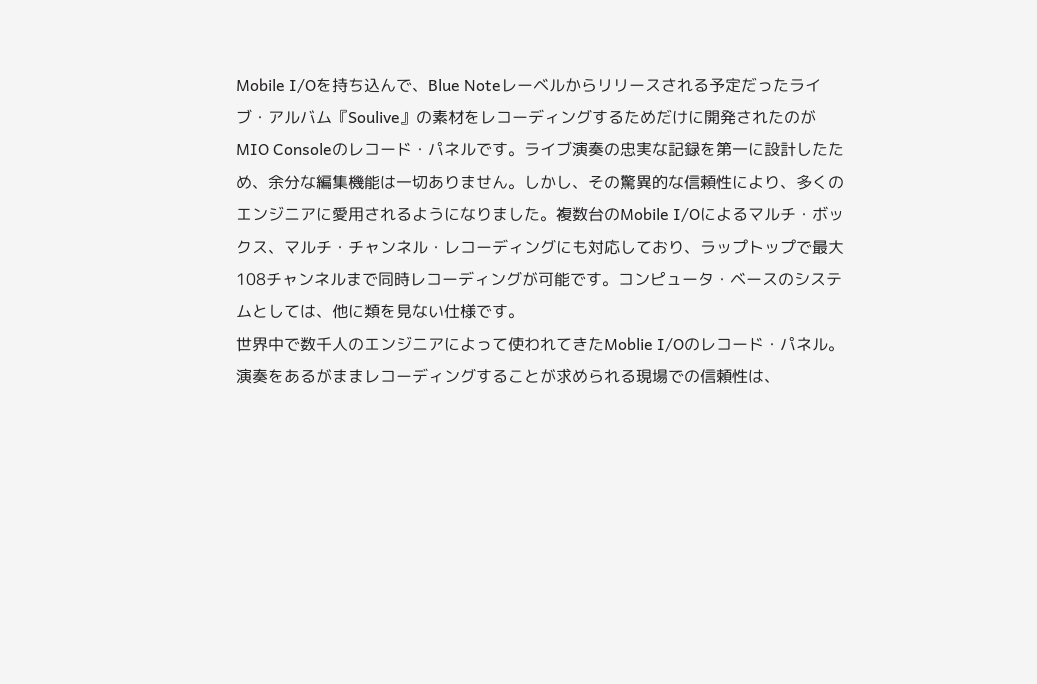Mobile I/Oを持ち込んで、Blue Noteレーベルからリリースされる予定だったライブ・アルバム『Soulive』の素材をレコーディングするためだけに開発されたのがMIO Consoleのレコード・パネルです。ライブ演奏の忠実な記録を第一に設計したため、余分な編集機能は一切ありません。しかし、その驚異的な信頼性により、多くのエンジニアに愛用されるようになりました。複数台のMobile I/Oによるマルチ・ボックス、マルチ・チャンネル・レコーディングにも対応しており、ラップトップで最大108チャンネルまで同時レコーディングが可能です。コンピュータ・ベースのシステムとしては、他に類を見ない仕様です。
世界中で数千人のエンジニアによって使われてきたMoblie I/Oのレコード・パネル。演奏をあるがままレコーディングすることが求められる現場での信頼性は、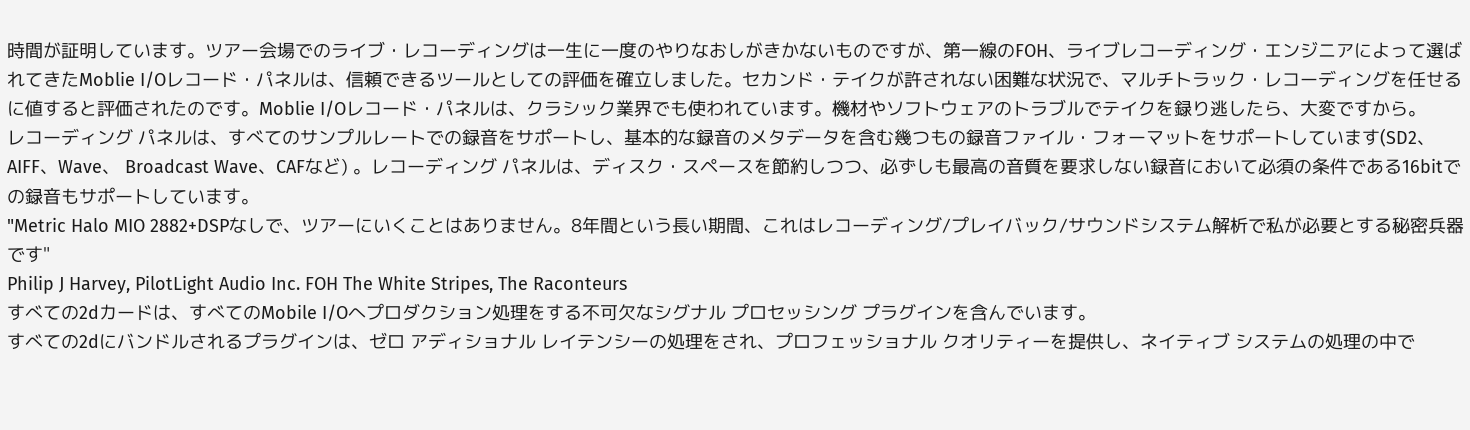時間が証明しています。ツアー会場でのライブ・レコーディングは一生に一度のやりなおしがきかないものですが、第一線のFOH、ライブレコーディング・エンジニアによって選ばれてきたMoblie I/Oレコード・パネルは、信頼できるツールとしての評価を確立しました。セカンド・テイクが許されない困難な状況で、マルチトラック・レコーディングを任せるに値すると評価されたのです。Moblie I/Oレコード・パネルは、クラシック業界でも使われています。機材やソフトウェアのトラブルでテイクを録り逃したら、大変ですから。
レコーディング パネルは、すべてのサンプルレートでの録音をサポートし、基本的な録音のメタデータを含む幾つもの録音ファイル・フォーマットをサポートしています(SD2、AIFF、Wave、 Broadcast Wave、CAFなど) 。レコーディング パネルは、ディスク・スペースを節約しつつ、必ずしも最高の音質を要求しない録音において必須の条件である16bitでの録音もサポートしています。
"Metric Halo MIO 2882+DSPなしで、ツアーにいくことはありません。8年間という長い期間、これはレコーディング/プレイバック/サウンドシステム解析で私が必要とする秘密兵器です"
Philip J Harvey, PilotLight Audio Inc. FOH The White Stripes, The Raconteurs
すべての2dカードは、すべてのMobile I/Oへプロダクション処理をする不可欠なシグナル プロセッシング プラグインを含んでいます。
すべての2dにバンドルされるプラグインは、ゼロ アディショナル レイテンシーの処理をされ、プロフェッショナル クオリティーを提供し、ネイティブ システムの処理の中で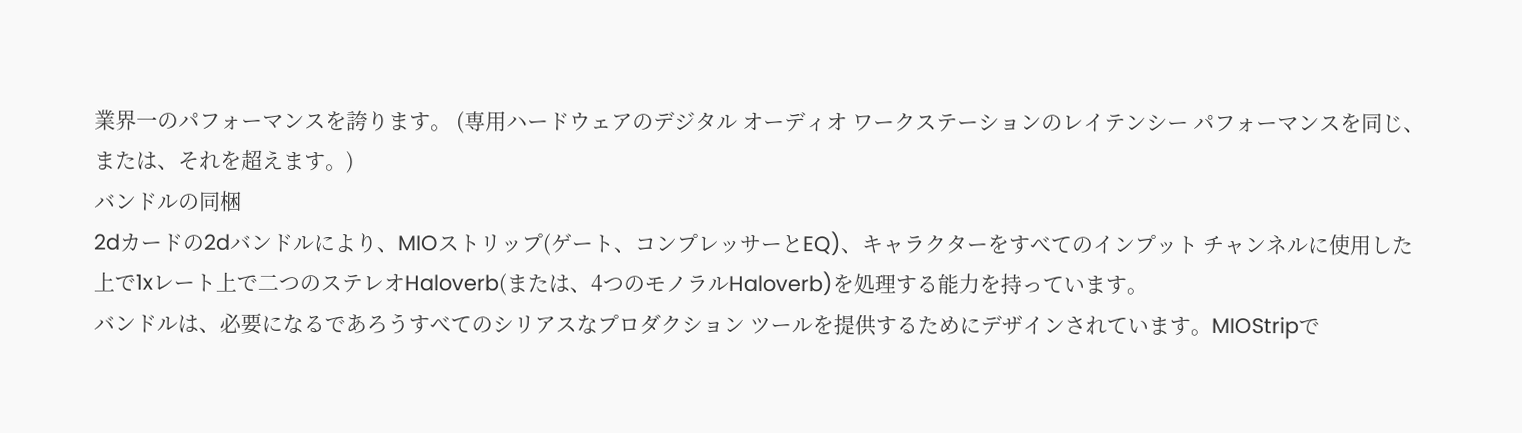業界一のパフォーマンスを誇ります。 (専用ハードウェアのデジタル オーディオ ワークステーションのレイテンシー パフォーマンスを同じ、または、それを超えます。)
バンドルの同梱
2dカードの2dバンドルにより、MIOストリップ(ゲート、コンプレッサーとEQ)、キャラクターをすべてのインプット チャンネルに使用した上で1xレート上で二つのステレオHaloverb(または、4つのモノラルHaloverb)を処理する能力を持っています。
バンドルは、必要になるであろうすべてのシリアスなプロダクション ツールを提供するためにデザインされています。MIOStripで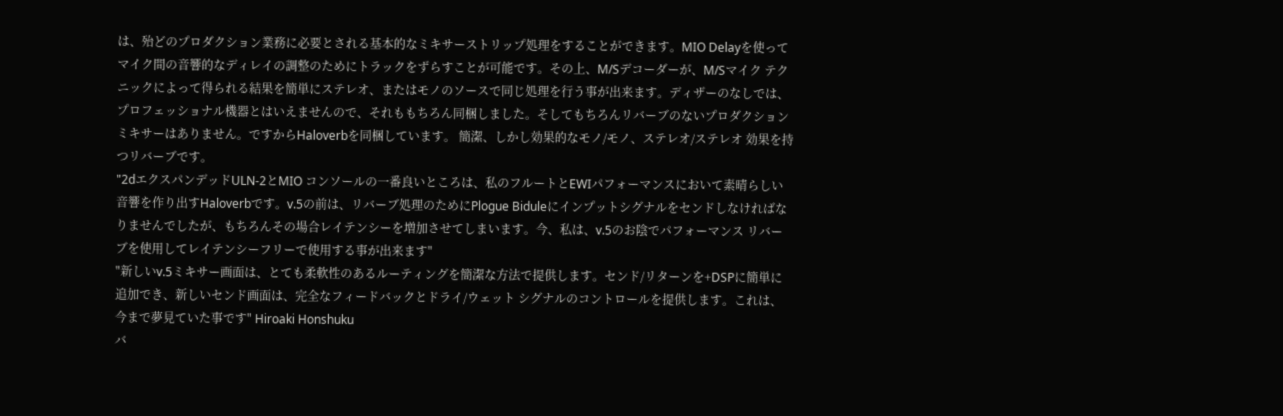は、殆どのプロダクション業務に必要とされる基本的なミキサーストリップ処理をすることができます。MIO Delayを使ってマイク間の音響的なディレイの調整のためにトラックをずらすことが可能です。その上、M/Sデコーダーが、M/Sマイク テクニックによって得られる結果を簡単にステレオ、またはモノのソースで同じ処理を行う事が出来ます。ディザーのなしでは、プロフェッショナル機器とはいえませんので、それももちろん同梱しました。そしてもちろんリバーブのないプロダクション ミキサーはありません。ですからHaloverbを同梱しています。 簡潔、しかし効果的なモノ/モノ、ステレオ/ステレオ 効果を持つリバーブです。
"2dエクスパンデッドULN-2とMIO コンソールの一番良いところは、私のフルートとEWIパフォーマンスにおいて素晴らしい音響を作り出すHaloverbです。v.5の前は、リバーブ処理のためにPlogue Biduleにインプットシグナルをセンドしなければなりませんでしたが、もちろんその場合レイテンシーを増加させてしまいます。今、私は、v.5のお陰でパフォーマンス リバーブを使用してレイテンシーフリーで使用する事が出来ます"
"新しいv.5ミキサー画面は、とても柔軟性のあるルーティングを簡潔な方法で提供します。センド/リターンを+DSPに簡単に追加でき、新しいセンド画面は、完全なフィードバックとドライ/ウェット シグナルのコントロールを提供します。これは、今まで夢見ていた事です" Hiroaki Honshuku
バ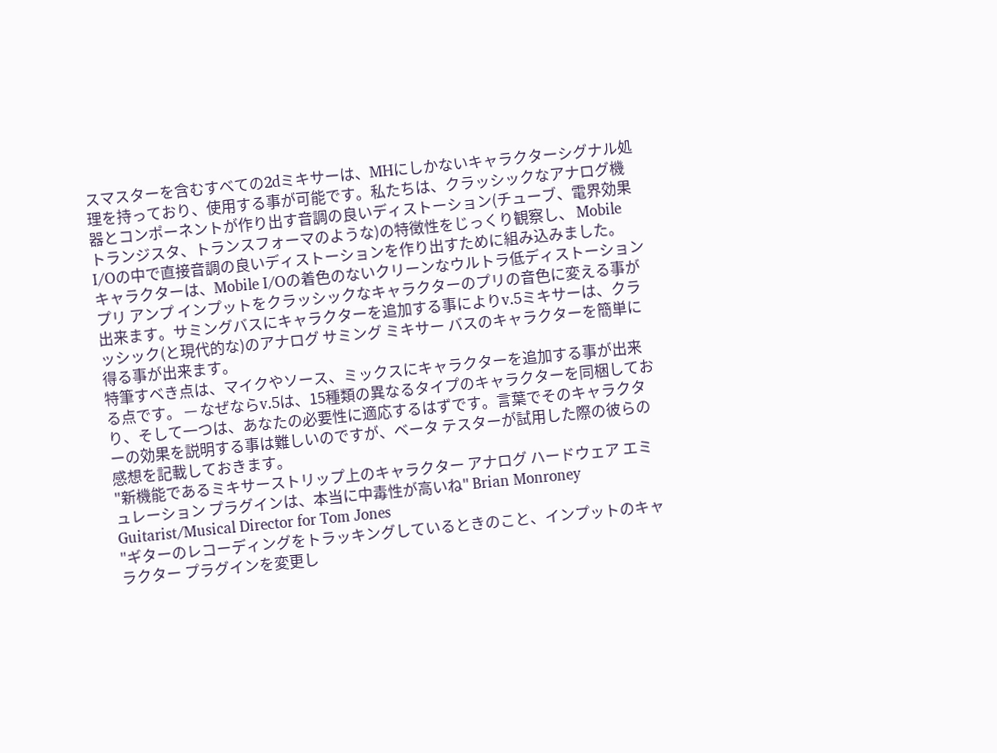スマスターを含むすべての2dミキサーは、MHにしかないキャラクターシグナル処理を持っており、使用する事が可能です。私たちは、クラッシックなアナログ機器とコンポーネントが作り出す音調の良いディストーション(チューブ、電界効果トランジスタ、トランスフォーマのような)の特徴性をじっくり観察し、 Mobile I/Oの中で直接音調の良いディストーションを作り出すために組み込みました。
キャラクターは、Mobile I/Oの着色のないクリーンなウルトラ低ディストーション プリ アンプ インプットをクラッシックなキャラクターのプリの音色に変える事が出来ます。サミングバスにキャラクターを追加する事によりv.5ミキサーは、クラッシック(と現代的な)のアナログ サミング ミキサー バスのキャラクターを簡単に得る事が出来ます。
特筆すべき点は、マイクやソース、ミックスにキャラクターを追加する事が出来る点です。 — なぜならv.5は、15種類の異なるタイプのキャラクターを同梱しており、そして一つは、あなたの必要性に適応するはずです。言葉でそのキャラクターの効果を説明する事は難しいのですが、ベータ テスターが試用した際の彼らの感想を記載しておきます。
"新機能であるミキサーストリップ上のキャラクター アナログ ハードウェア エミュレーション プラグインは、本当に中毒性が高いね" Brian Monroney Guitarist/Musical Director for Tom Jones
"ギターのレコーディングをトラッキングしているときのこと、インプットのキャラクター プラグインを変更し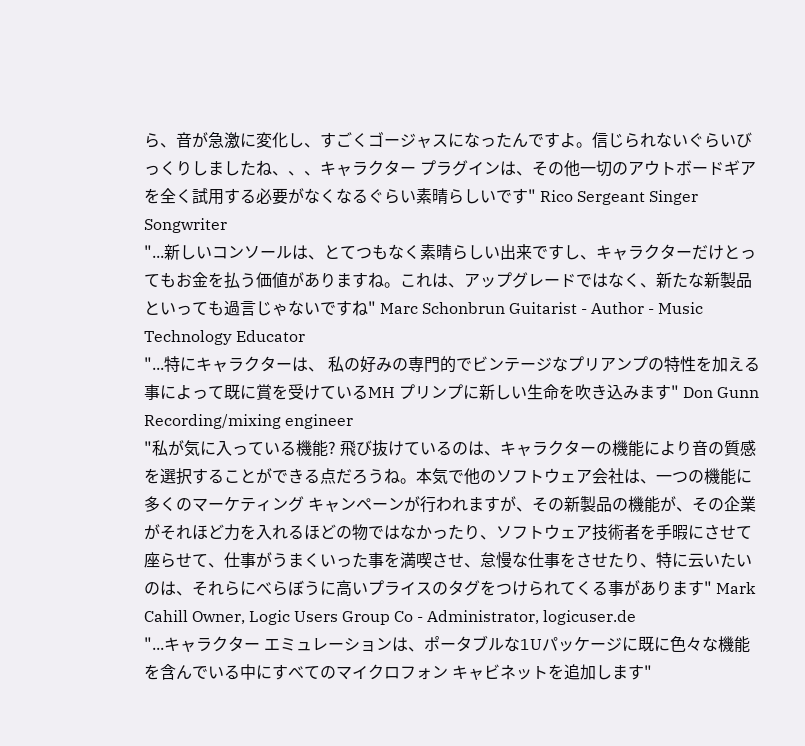ら、音が急激に変化し、すごくゴージャスになったんですよ。信じられないぐらいびっくりしましたね、、、キャラクター プラグインは、その他一切のアウトボードギアを全く試用する必要がなくなるぐらい素晴らしいです" Rico Sergeant Singer Songwriter
"...新しいコンソールは、とてつもなく素晴らしい出来ですし、キャラクターだけとってもお金を払う価値がありますね。これは、アップグレードではなく、新たな新製品といっても過言じゃないですね" Marc Schonbrun Guitarist - Author - Music Technology Educator
"...特にキャラクターは、 私の好みの専門的でビンテージなプリアンプの特性を加える事によって既に賞を受けているMH プリンプに新しい生命を吹き込みます" Don Gunn Recording/mixing engineer
"私が気に入っている機能? 飛び抜けているのは、キャラクターの機能により音の質感を選択することができる点だろうね。本気で他のソフトウェア会社は、一つの機能に多くのマーケティング キャンペーンが行われますが、その新製品の機能が、その企業がそれほど力を入れるほどの物ではなかったり、ソフトウェア技術者を手暇にさせて座らせて、仕事がうまくいった事を満喫させ、怠慢な仕事をさせたり、特に云いたいのは、それらにべらぼうに高いプライスのタグをつけられてくる事があります" Mark Cahill Owner, Logic Users Group Co - Administrator, logicuser.de
"...キャラクター エミュレーションは、ポータブルな1Uパッケージに既に色々な機能を含んでいる中にすべてのマイクロフォン キャビネットを追加します"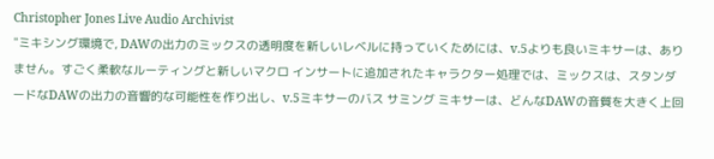Christopher Jones Live Audio Archivist
"ミキシング環境で, DAWの出力のミックスの透明度を新しいレベルに持っていくためには、v.5よりも良いミキサーは、ありません。すごく柔軟なルーティングと新しいマクロ インサートに追加されたキャラクター処理では、ミックスは、スタンダードなDAWの出力の音響的な可能性を作り出し、v.5ミキサーのバス サミング ミキサーは、どんなDAWの音質を大きく上回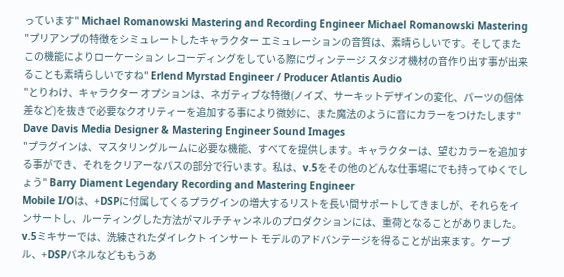っています" Michael Romanowski Mastering and Recording Engineer Michael Romanowski Mastering
"プリアンプの特徴をシミュレートしたキャラクター エミュレーションの音質は、素晴らしいです。そしてまたこの機能によりローケーション レコーディングをしている際にヴィンテージ スタジオ機材の音作り出す事が出来ることも素晴らしいですね" Erlend Myrstad Engineer / Producer Atlantis Audio
"とりわけ、キャラクター オプションは、ネガティブな特徴(ノイズ、サーキットデザインの変化、パーツの個体差など)を抜きで必要なクオリティーを追加する事により微妙に、また魔法のように音にカラーをつけたします" Dave Davis Media Designer & Mastering Engineer Sound Images
"プラグインは、マスタリングルームに必要な機能、すべてを提供します。キャラクターは、望むカラーを追加する事ができ、それをクリアーなパスの部分で行います。私は、v.5をその他のどんな仕事場にでも持ってゆくでしょう" Barry Diament Legendary Recording and Mastering Engineer
Mobile I/Oは、+DSPに付属してくるプラグインの増大するリストを長い間サポートしてきましが、それらをインサートし、ルーティングした方法がマルチチャンネルのプロダクションには、重荷となることがありました。v.5ミキサーでは、洗練されたダイレクト インサート モデルのアドバンテージを得ることが出来ます。ケーブル、+DSPパネルなどももうあ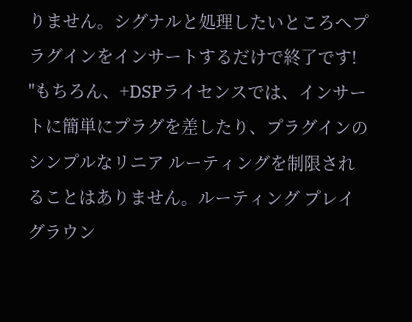りません。シグナルと処理したいところへプラグインをインサートするだけで終了です!
"もちろん、+DSPライセンスでは、インサートに簡単にプラグを差したり、プラグインのシンプルなリニア ルーティングを制限されることはありません。ルーティング プレイグラウン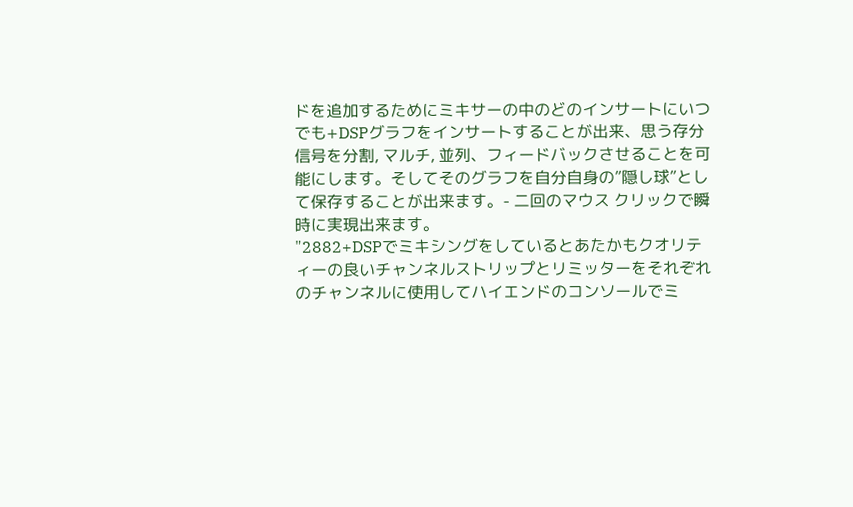ドを追加するためにミキサーの中のどのインサートにいつでも+DSPグラフをインサートすることが出来、思う存分信号を分割, マルチ, 並列、フィードバックさせることを可能にします。そしてそのグラフを自分自身の”隠し球”として保存することが出来ます。- 二回のマウス クリックで瞬時に実現出来ます。
"2882+DSPでミキシングをしているとあたかもクオリティーの良いチャンネルストリップとリミッターをそれぞれのチャンネルに使用してハイエンドのコンソールでミ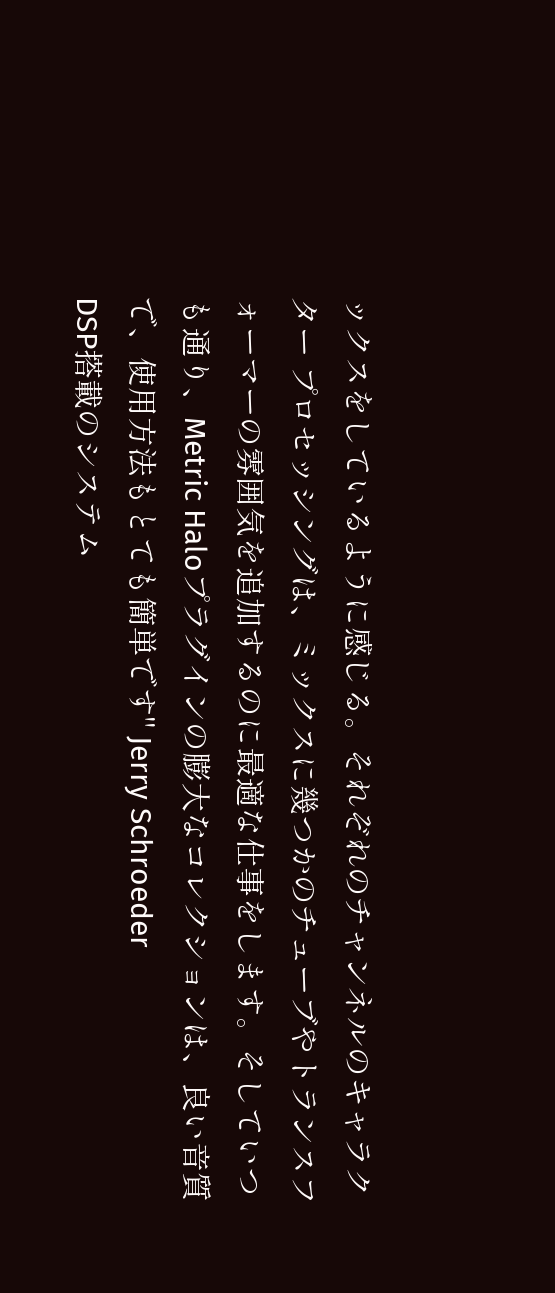ックスをしているように感じる。それぞれのチャンネルのキャラクター プロセッシングは、ミックスに幾つかのチューブやトランスフォーマーの雰囲気を追加するのに最適な仕事をします。そしていつも通り、Metric Haloプラグインの膨大なコレクションは、良い音質で、使用方法もとても簡単です" Jerry Schroeder
DSP搭載のシステム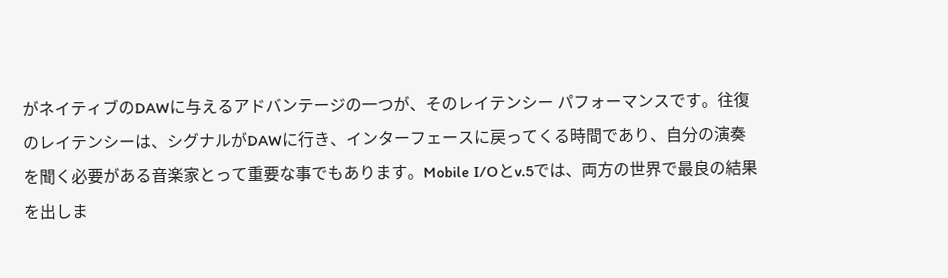がネイティブのDAWに与えるアドバンテージの一つが、そのレイテンシー パフォーマンスです。往復のレイテンシーは、シグナルがDAWに行き、インターフェースに戻ってくる時間であり、自分の演奏を聞く必要がある音楽家とって重要な事でもあります。Mobile I/Oとv.5では、両方の世界で最良の結果を出しま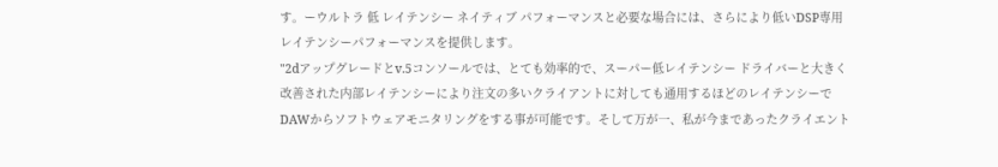す。ーウルトラ 低 レイテンシー ネイティブ パフォーマンスと必要な場合には、さらにより低いDSP専用レイテンシーパフォーマンスを提供します。
"2dアップグレードとv.5コンソールでは、とても効率的で、スーパー低レイテンシー ドライバーと大きく改善された内部レイテンシーにより注文の多いクライアントに対しても通用するほどのレイテンシーでDAWからソフトウェアモニタリングをする事が可能です。そして万が一、私が今まであったクライエント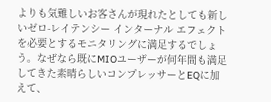よりも気難しいお客さんが現れたとしても新しいゼロ-レイテンシー インターナル エフェクトを必要とするモニタリングに満足するでしょう。なぜなら既にMIOユーザーが何年間も満足してきた素晴らしいコンプレッサーとEQに加えて、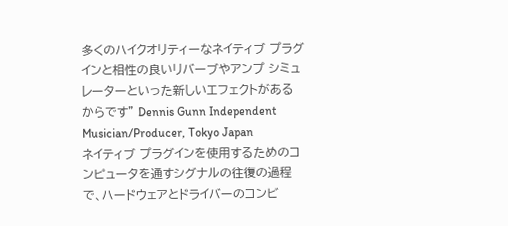多くのハイクオリティーなネイティブ プラグインと相性の良いリバーブやアンプ シミュレーターといった新しいエフェクトがあるからです" Dennis Gunn Independent Musician/Producer, Tokyo Japan
ネイティブ プラグインを使用するためのコンピュータを通すシグナルの往復の過程で、ハードウェアとドライバーのコンビ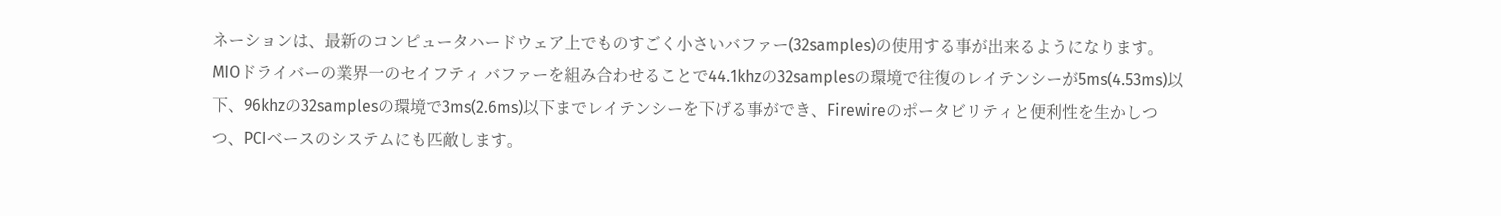ネーションは、最新のコンピュータハードウェア上でものすごく小さいバファー(32samples)の使用する事が出来るようになります。MIOドライバーの業界一のセイフティ バファーを組み合わせることで44.1khzの32samplesの環境で往復のレイテンシーが5ms(4.53ms)以下、96khzの32samplesの環境で3ms(2.6ms)以下までレイテンシーを下げる事ができ、Firewireのポータビリティと便利性を生かしつつ、PCIベースのシステムにも匹敵します。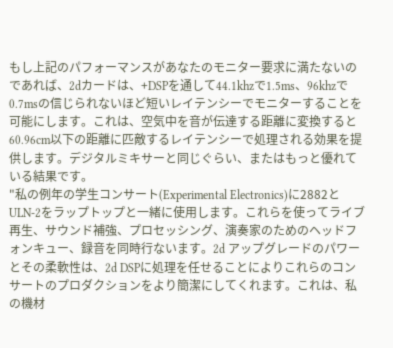もし上記のパフォーマンスがあなたのモニター要求に満たないのであれば、2dカードは、+DSPを通して44.1khzで1.5ms、96khzで0.7msの信じられないほど短いレイテンシーでモニターすることを可能にします。これは、空気中を音が伝達する距離に変換すると60.96cm以下の距離に匹敵するレイテンシーで処理される効果を提供します。デジタルミキサーと同じぐらい、またはもっと優れている結果です。
"私の例年の学生コンサート(Experimental Electronics)に2882とULN-2をラップトップと一緒に使用します。これらを使ってライブ再生、サウンド補強、プロセッシング、演奏家のためのヘッドフォンキュー、録音を同時行ないます。2d アップグレードのパワーとその柔軟性は、2d DSPに処理を任せることによりこれらのコンサートのプロダクションをより簡潔にしてくれます。これは、私の機材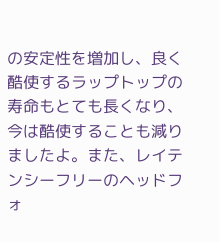の安定性を増加し、良く酷使するラップトップの寿命もとても長くなり、今は酷使することも減りましたよ。また、レイテンシーフリーのヘッドフォ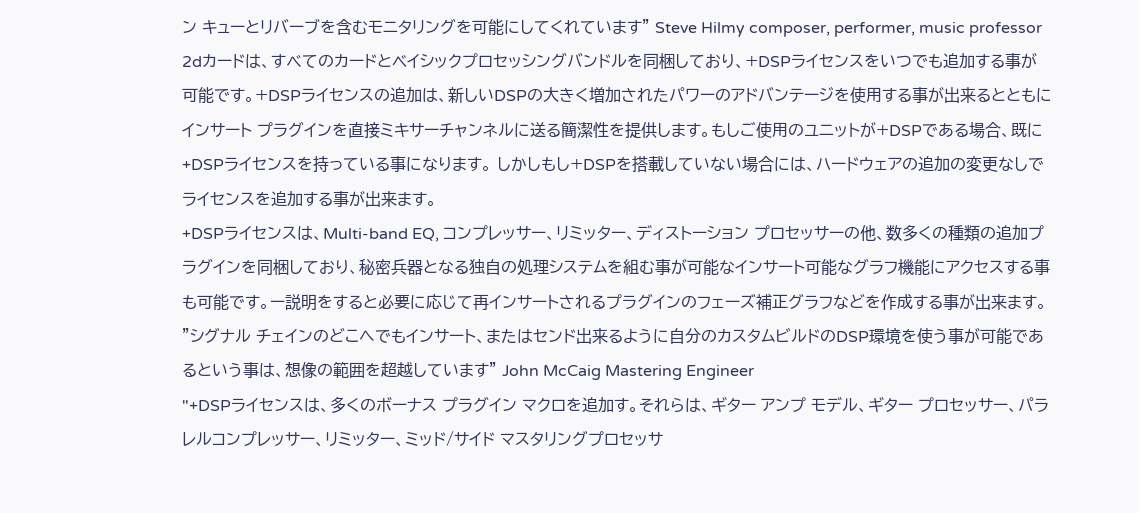ン キューとリバーブを含むモニタリングを可能にしてくれています" Steve Hilmy composer, performer, music professor
2dカードは、すべてのカードとベイシックプロセッシングバンドルを同梱しており、+DSPライセンスをいつでも追加する事が可能です。+DSPライセンスの追加は、新しいDSPの大きく増加されたパワーのアドバンテージを使用する事が出来るとともにインサート プラグインを直接ミキサーチャンネルに送る簡潔性を提供します。もしご使用のユニットが+DSPである場合、既に+DSPライセンスを持っている事になります。 しかしもし+DSPを搭載していない場合には、ハードウェアの追加の変更なしでライセンスを追加する事が出来ます。
+DSPライセンスは、Multi-band EQ, コンプレッサー、リミッター、ディストーション プロセッサーの他、数多くの種類の追加プラグインを同梱しており、秘密兵器となる独自の処理システムを組む事が可能なインサート可能なグラフ機能にアクセスする事も可能です。ー説明をすると必要に応じて再インサートされるプラグインのフェーズ補正グラフなどを作成する事が出来ます。
"シグナル チェインのどこへでもインサート、またはセンド出来るように自分のカスタムビルドのDSP環境を使う事が可能であるという事は、想像の範囲を超越しています" John McCaig Mastering Engineer
"+DSPライセンスは、多くのボーナス プラグイン マクロを追加す。それらは、ギター アンプ モデル、ギター プロセッサー、パラレルコンプレッサー、リミッター、ミッド/サイド マスタリングプロセッサ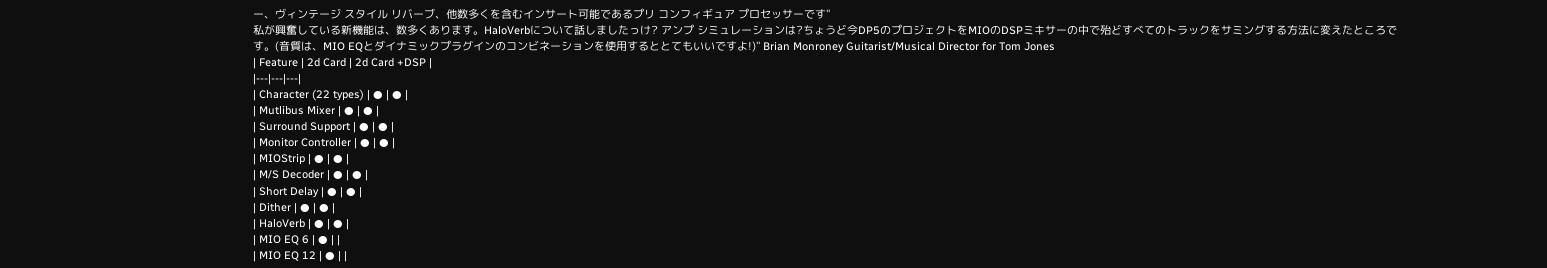ー、ヴィンテージ スタイル リバーブ、他数多くを含むインサート可能であるプリ コンフィギュア プロセッサーです"
私が興奮している新機能は、数多くあります。HaloVerbについて話しましたっけ? アンプ シミュレーションは?ちょうど今DP5のプロジェクトをMIOのDSPミキサーの中で殆どすべてのトラックをサミングする方法に変えたところです。(音質は、MIO EQとダイナミックプラグインのコンビネーションを使用するととてもいいですよ!)" Brian Monroney Guitarist/Musical Director for Tom Jones
| Feature | 2d Card | 2d Card +DSP |
|---|---|---|
| Character (22 types) | ● | ● |
| Mutlibus Mixer | ● | ● |
| Surround Support | ● | ● |
| Monitor Controller | ● | ● |
| MIOStrip | ● | ● |
| M/S Decoder | ● | ● |
| Short Delay | ● | ● |
| Dither | ● | ● |
| HaloVerb | ● | ● |
| MIO EQ 6 | ● | |
| MIO EQ 12 | ● | |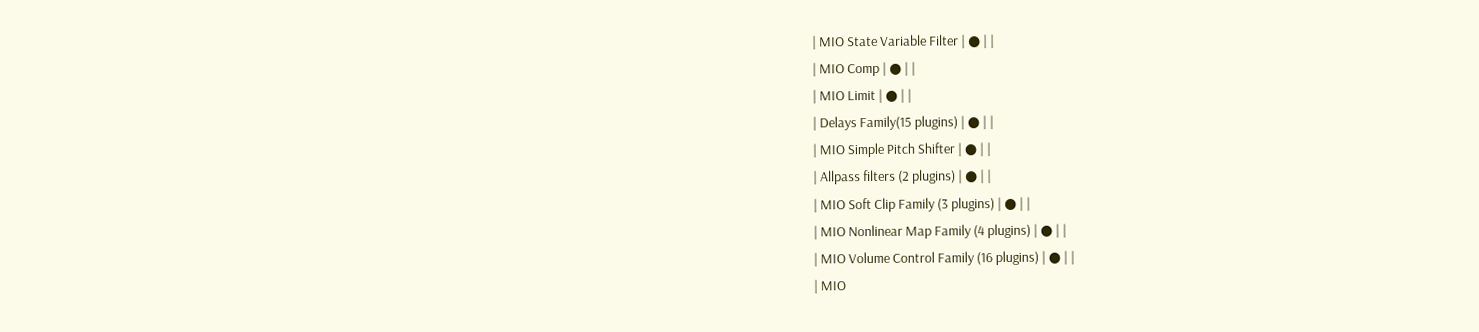| MIO State Variable Filter | ● | |
| MIO Comp | ● | |
| MIO Limit | ● | |
| Delays Family(15 plugins) | ● | |
| MIO Simple Pitch Shifter | ● | |
| Allpass filters (2 plugins) | ● | |
| MIO Soft Clip Family (3 plugins) | ● | |
| MIO Nonlinear Map Family (4 plugins) | ● | |
| MIO Volume Control Family (16 plugins) | ● | |
| MIO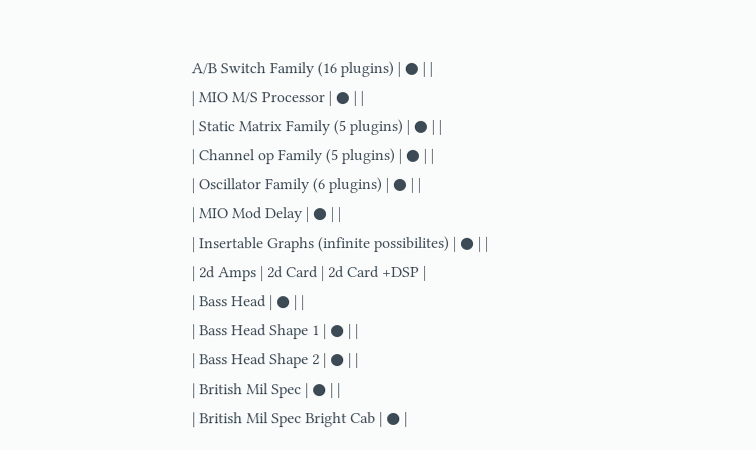A/B Switch Family (16 plugins) | ● | |
| MIO M/S Processor | ● | |
| Static Matrix Family (5 plugins) | ● | |
| Channel op Family (5 plugins) | ● | |
| Oscillator Family (6 plugins) | ● | |
| MIO Mod Delay | ● | |
| Insertable Graphs (infinite possibilites) | ● | |
| 2d Amps | 2d Card | 2d Card +DSP |
| Bass Head | ● | |
| Bass Head Shape 1 | ● | |
| Bass Head Shape 2 | ● | |
| British Mil Spec | ● | |
| British Mil Spec Bright Cab | ● |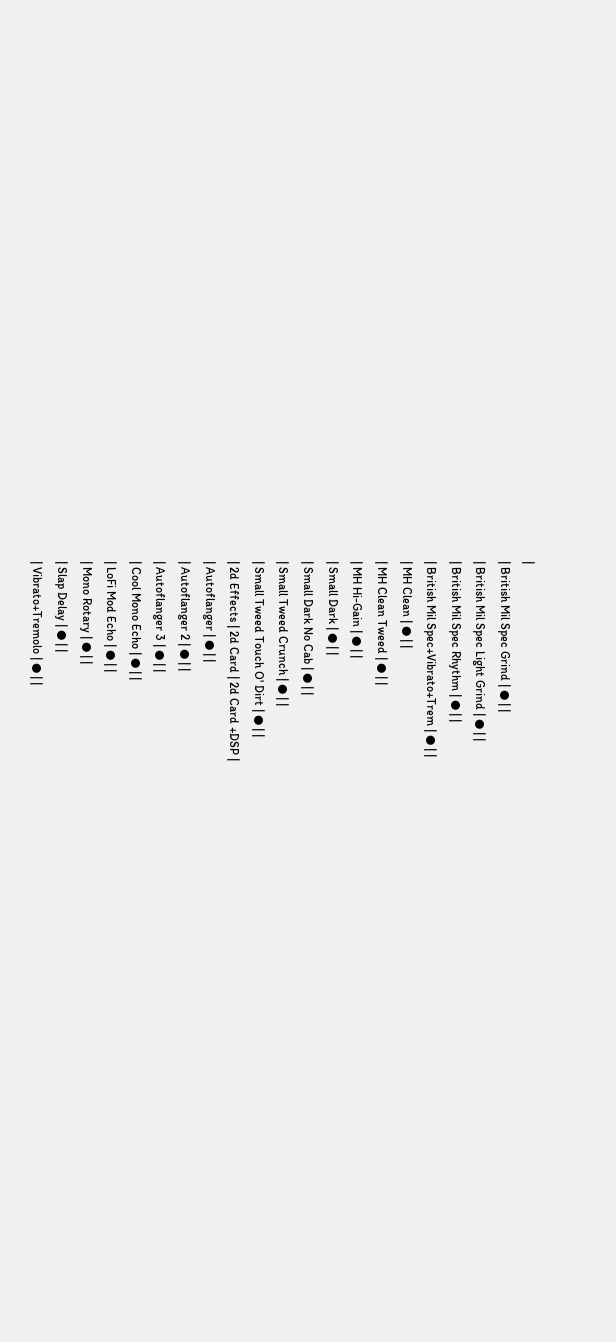|
| British Mil Spec Grind | ● | |
| British Mil Spec Light Grind | ● | |
| British Mil Spec Rhythm | ● | |
| British Mil Spec+Vibrato+Trem | ● | |
| MH Clean | ● | |
| MH Clean Tweed | ● | |
| MH Hi-Gain | ● | |
| Small Dark | ● | |
| Small Dark No Cab | ● | |
| Small Tweed Crunch | ● | |
| Small Tweed Touch O' Dirt | ● | |
| 2d Effects | 2d Card | 2d Card +DSP |
| Autoflanger | ● | |
| Autoflanger 2 | ● | |
| Autoflanger 3 | ● | |
| Cool Mono Echo | ● | |
| LoFi Mod Echo | ● | |
| Mono Rotary | ● | |
| Slap Delay | ● | |
| Vibrato+Tremolo | ● | |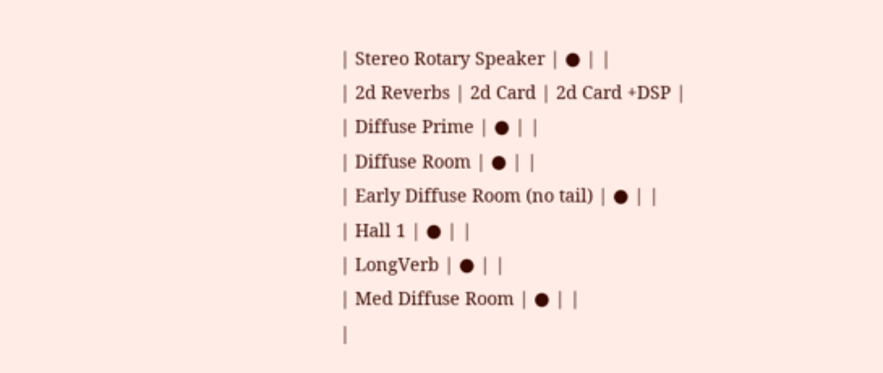| Stereo Rotary Speaker | ● | |
| 2d Reverbs | 2d Card | 2d Card +DSP |
| Diffuse Prime | ● | |
| Diffuse Room | ● | |
| Early Diffuse Room (no tail) | ● | |
| Hall 1 | ● | |
| LongVerb | ● | |
| Med Diffuse Room | ● | |
|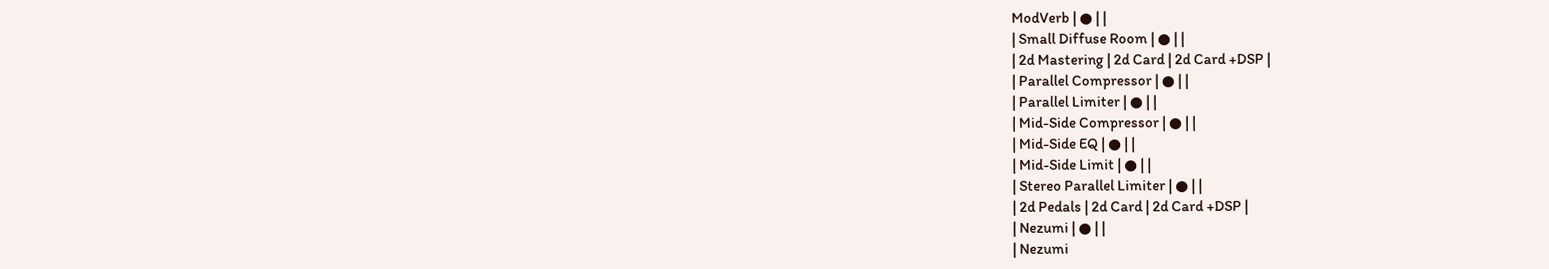ModVerb | ● | |
| Small Diffuse Room | ● | |
| 2d Mastering | 2d Card | 2d Card +DSP |
| Parallel Compressor | ● | |
| Parallel Limiter | ● | |
| Mid-Side Compressor | ● | |
| Mid-Side EQ | ● | |
| Mid-Side Limit | ● | |
| Stereo Parallel Limiter | ● | |
| 2d Pedals | 2d Card | 2d Card +DSP |
| Nezumi | ● | |
| Nezumi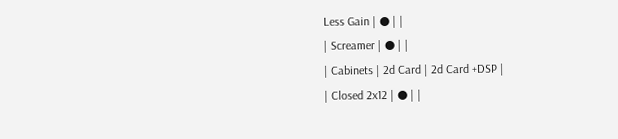Less Gain | ● | |
| Screamer | ● | |
| Cabinets | 2d Card | 2d Card +DSP |
| Closed 2x12 | ● | |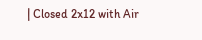| Closed 2x12 with Air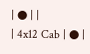| ● | |
| 4x12 Cab | ● |